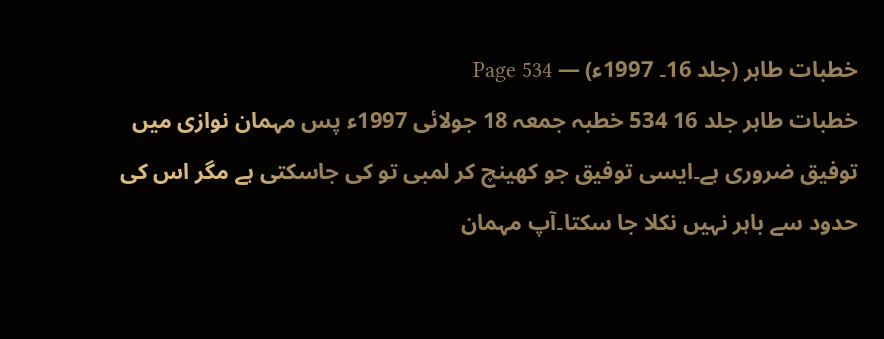خطبات طاہر (جلد 16۔ 1997ء) — Page 534
خطبات طاہر جلد 16 534 خطبہ جمعہ 18 جولائی 1997ء پس مہمان نوازی میں توفیق ضروری ہے۔ایسی توفیق جو کھینچ کر لمبی تو کی جاسکتی ہے مگر اس کی حدود سے باہر نہیں نکلا جا سکتا۔آپ مہمان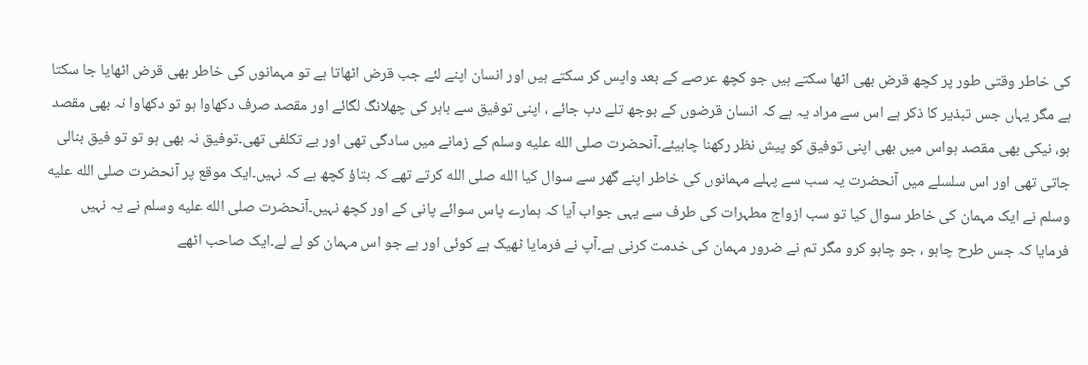کی خاطر وقتی طور پر کچھ قرض بھی اٹھا سکتے ہیں جو کچھ عرصے کے بعد واپس کر سکتے ہیں اور انسان اپنے لئے جب قرض اٹھاتا ہے تو مہمانوں کی خاطر بھی قرض اٹھایا جا سکتا ہے مگر یہاں جس تبذیر کا ذکر ہے اس سے مراد یہ ہے کہ انسان قرضوں کے بوجھ تلے دب جائے ، اپنی توفیق سے باہر کی چھلانگ لگائے اور مقصد صرف دکھاوا ہو تو دکھاوا نہ بھی مقصد ہو، نیکی بھی مقصد ہواس میں بھی اپنی توفیق کو پیش نظر رکھنا چاہیئے۔آنحضرت صلى الله عليه وسلم کے زمانے میں سادگی تھی اور بے تکلفی تھی۔توفیق نہ بھی ہو تو تو فیق بنالی جاتی تھی اور اس سلسلے میں آنحضرت یہ سب سے پہلے مہمانوں کی خاطر اپنے گھر سے سوال کیا الله صلى الله کرتے تھے کہ بتاؤ کچھ ہے کہ نہیں۔ایک موقع پر آنحضرت صلى الله عليه وسلم نے ایک مہمان کی خاطر سوال کیا تو سب ازواج مطہرات کی طرف سے یہی جواب آیا کہ ہمارے پاس سوائے پانی کے اور کچھ نہیں۔آنحضرت صلى الله عليه وسلم نے یہ نہیں فرمایا کہ جس طرح چاہو ، جو چاہو کرو مگر تم نے ضرور مہمان کی خدمت کرنی ہے۔آپ نے فرمایا ٹھیک ہے کوئی اور ہے جو اس مہمان کو لے لے۔ایک صاحب اٹھے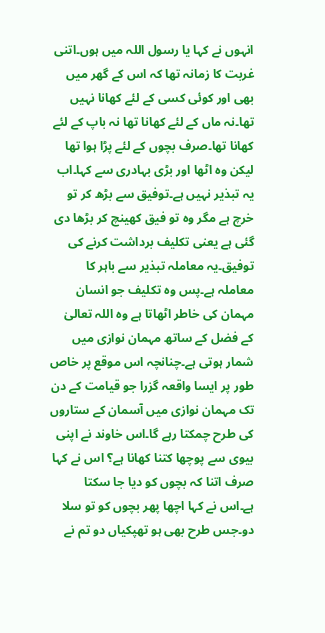انہوں نے کہا یا رسول اللہ میں ہوں۔اتنی غربت کا زمانہ تھا کہ اس کے گھر میں بھی اور کوئی کسی کے لئے کھانا نہیں تھا۔نہ ماں کے لئے کھانا تھا نہ باپ کے لئے کھانا تھا۔صرف بچوں کے لئے پڑا ہوا تھا لیکن وہ اٹھا اور بڑی بہادری سے کہا۔اب یہ تبذیر نہیں ہے۔توفیق سے بڑھ کر تو خرچ ہے مگر وہ تو فیق کھینچ کر بڑھا دی گئی ہے یعنی تکلیف برداشت کرنے کی توفیق۔یہ معاملہ تبذیر سے باہر کا معاملہ ہے۔پس وہ تکلیف جو انسان مہمان کی خاطر اٹھاتا ہے وہ اللہ تعالیٰ کے فضل کے ساتھ مہمان نوازی میں شمار ہوتی ہے۔چنانچہ اس موقع پر خاص طور پر ایسا واقعہ گزرا جو قیامت کے دن تک مہمان نوازی میں آسمان کے ستاروں کی طرح چمکتا رہے گا۔اس خاوند نے اپنی بیوی سے پوچھا کتنا کھانا ہے؟ اس نے کہا صرف اتنا کہ بچوں کو دیا جا سکتا ہے۔اس نے کہا اچھا پھر بچوں کو تو سلا دو۔جس طرح بھی ہو تھپکیاں دو تم نے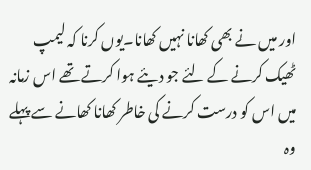اور میں نے بھی کھانا نہیں کھانا۔یوں کرنا کہ لیمپ ٹھیک کرنے کے لئے جو دیئے ہوا کرتے تھے اس زمانہ میں اس کو درست کرنے کی خاطر کھانا کھانے سے پہلے وہ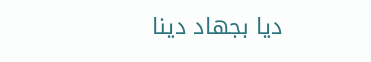دیا بجھاد دینا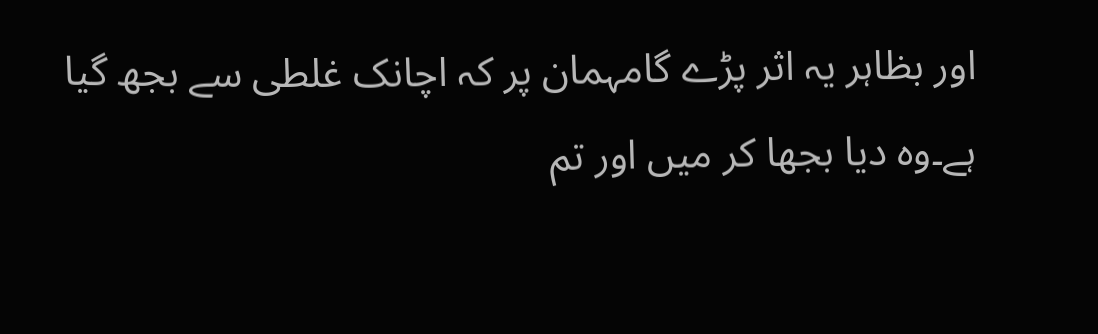اور بظاہر یہ اثر پڑے گامہمان پر کہ اچانک غلطی سے بجھ گیا ہے۔وہ دیا بجھا کر میں اور تم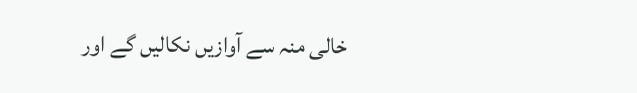خالی منہ سے آوازیں نکالیں گے اور